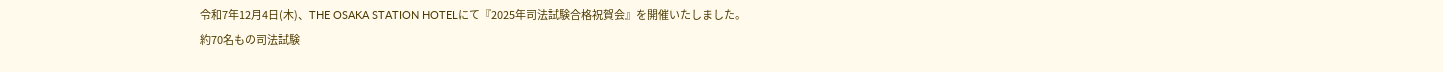令和7年12月4日(木)、THE OSAKA STATION HOTELにて『2025年司法試験合格祝賀会』を開催いたしました。
約70名もの司法試験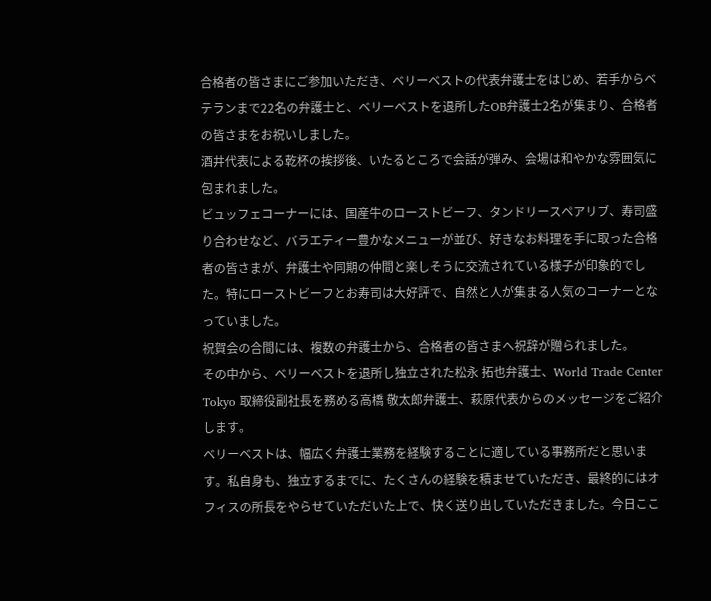合格者の皆さまにご参加いただき、ベリーベストの代表弁護士をはじめ、若手からベテランまで22名の弁護士と、ベリーベストを退所したOB弁護士2名が集まり、合格者の皆さまをお祝いしました。
酒井代表による乾杯の挨拶後、いたるところで会話が弾み、会場は和やかな雰囲気に包まれました。
ビュッフェコーナーには、国産牛のローストビーフ、タンドリースペアリブ、寿司盛り合わせなど、バラエティー豊かなメニューが並び、好きなお料理を手に取った合格者の皆さまが、弁護士や同期の仲間と楽しそうに交流されている様子が印象的でした。特にローストビーフとお寿司は大好評で、自然と人が集まる人気のコーナーとなっていました。
祝賀会の合間には、複数の弁護士から、合格者の皆さまへ祝辞が贈られました。
その中から、ベリーベストを退所し独立された松永 拓也弁護士、World Trade Center Tokyo 取締役副社長を務める高橋 敬太郎弁護士、萩原代表からのメッセージをご紹介します。
ベリーベストは、幅広く弁護士業務を経験することに適している事務所だと思います。私自身も、独立するまでに、たくさんの経験を積ませていただき、最終的にはオフィスの所長をやらせていただいた上で、快く送り出していただきました。今日ここ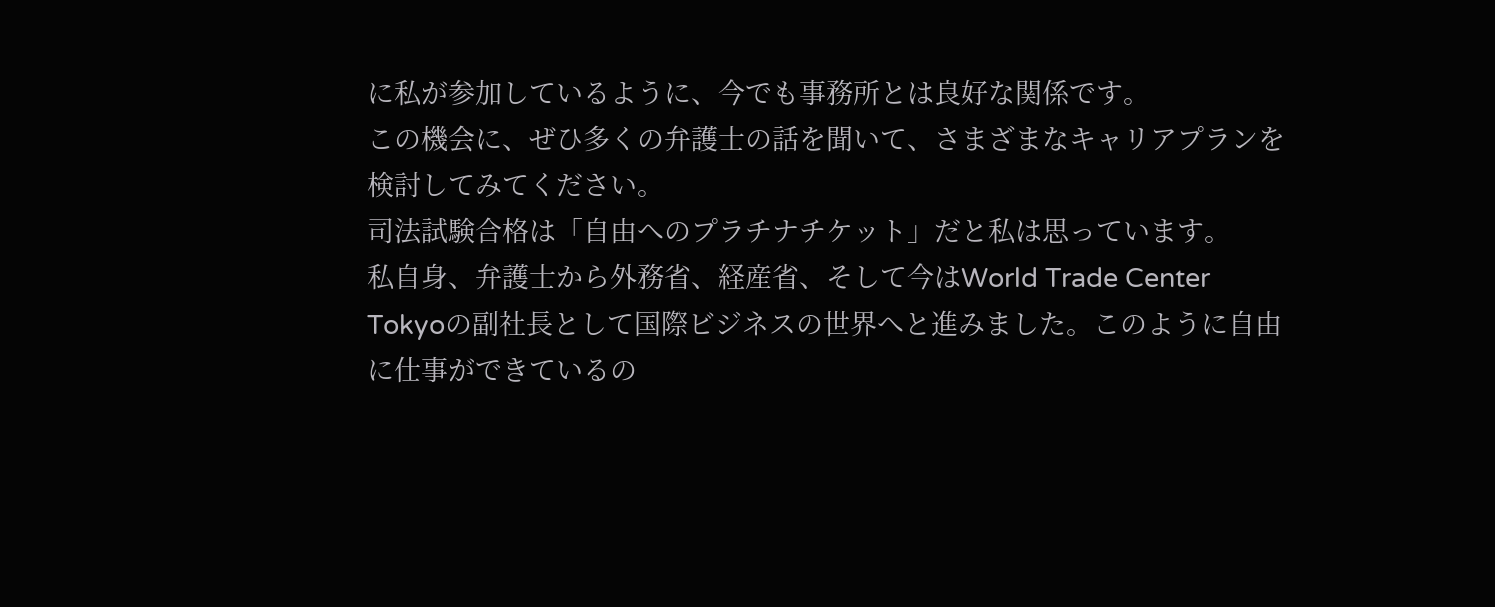に私が参加しているように、今でも事務所とは良好な関係です。
この機会に、ぜひ多くの弁護士の話を聞いて、さまざまなキャリアプランを検討してみてください。
司法試験合格は「自由へのプラチナチケット」だと私は思っています。
私自身、弁護士から外務省、経産省、そして今はWorld Trade Center Tokyoの副社長として国際ビジネスの世界へと進みました。このように自由に仕事ができているの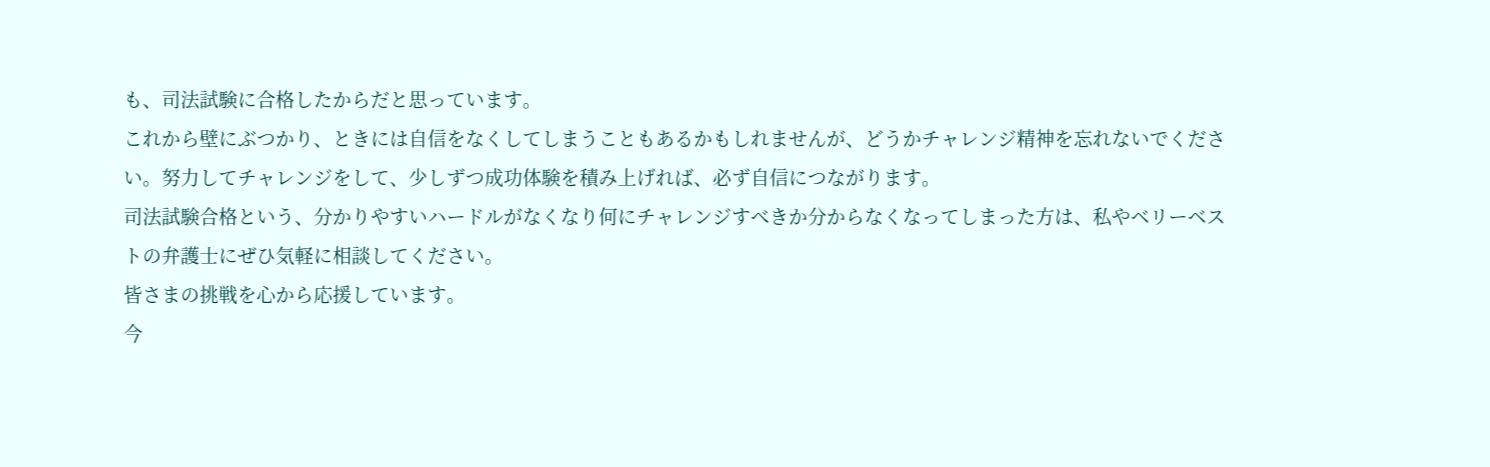も、司法試験に合格したからだと思っています。
これから壁にぶつかり、ときには自信をなくしてしまうこともあるかもしれませんが、どうかチャレンジ精神を忘れないでください。努力してチャレンジをして、少しずつ成功体験を積み上げれば、必ず自信につながります。
司法試験合格という、分かりやすいハードルがなくなり何にチャレンジすべきか分からなくなってしまった方は、私やベリーベストの弁護士にぜひ気軽に相談してください。
皆さまの挑戦を心から応援しています。
今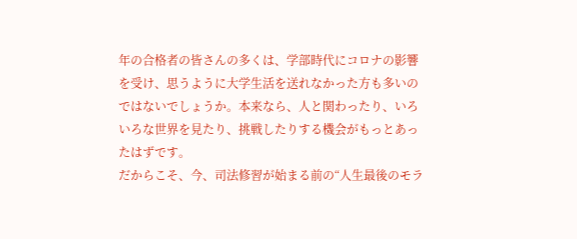年の合格者の皆さんの多くは、学部時代にコロナの影響を受け、思うように大学生活を送れなかった方も多いのではないでしょうか。本来なら、人と関わったり、いろいろな世界を見たり、挑戦したりする機会がもっとあったはずです。
だからこそ、今、司法修習が始まる前の“人生最後のモラ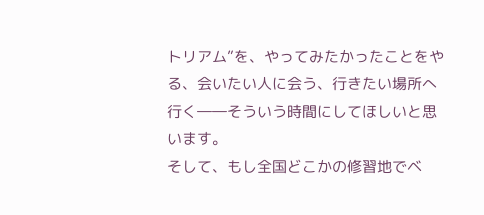トリアム”を、やってみたかったことをやる、会いたい人に会う、行きたい場所へ行く――そういう時間にしてほしいと思います。
そして、もし全国どこかの修習地でベ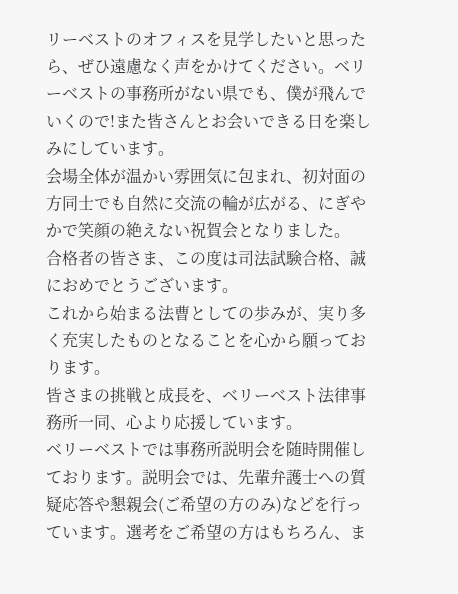リーベストのオフィスを見学したいと思ったら、ぜひ遠慮なく声をかけてください。ベリーベストの事務所がない県でも、僕が飛んでいくので!また皆さんとお会いできる日を楽しみにしています。
会場全体が温かい雰囲気に包まれ、初対面の方同士でも自然に交流の輪が広がる、にぎやかで笑顔の絶えない祝賀会となりました。
合格者の皆さま、この度は司法試験合格、誠におめでとうございます。
これから始まる法曹としての歩みが、実り多く充実したものとなることを心から願っております。
皆さまの挑戦と成長を、ベリーベスト法律事務所一同、心より応援しています。
ベリーベストでは事務所説明会を随時開催しております。説明会では、先輩弁護士への質疑応答や懇親会(ご希望の方のみ)などを行っています。選考をご希望の方はもちろん、ま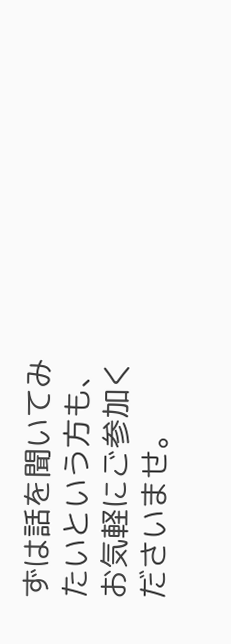ずは話を聞いてみたいという方も、お気軽にご参加くださいませ。